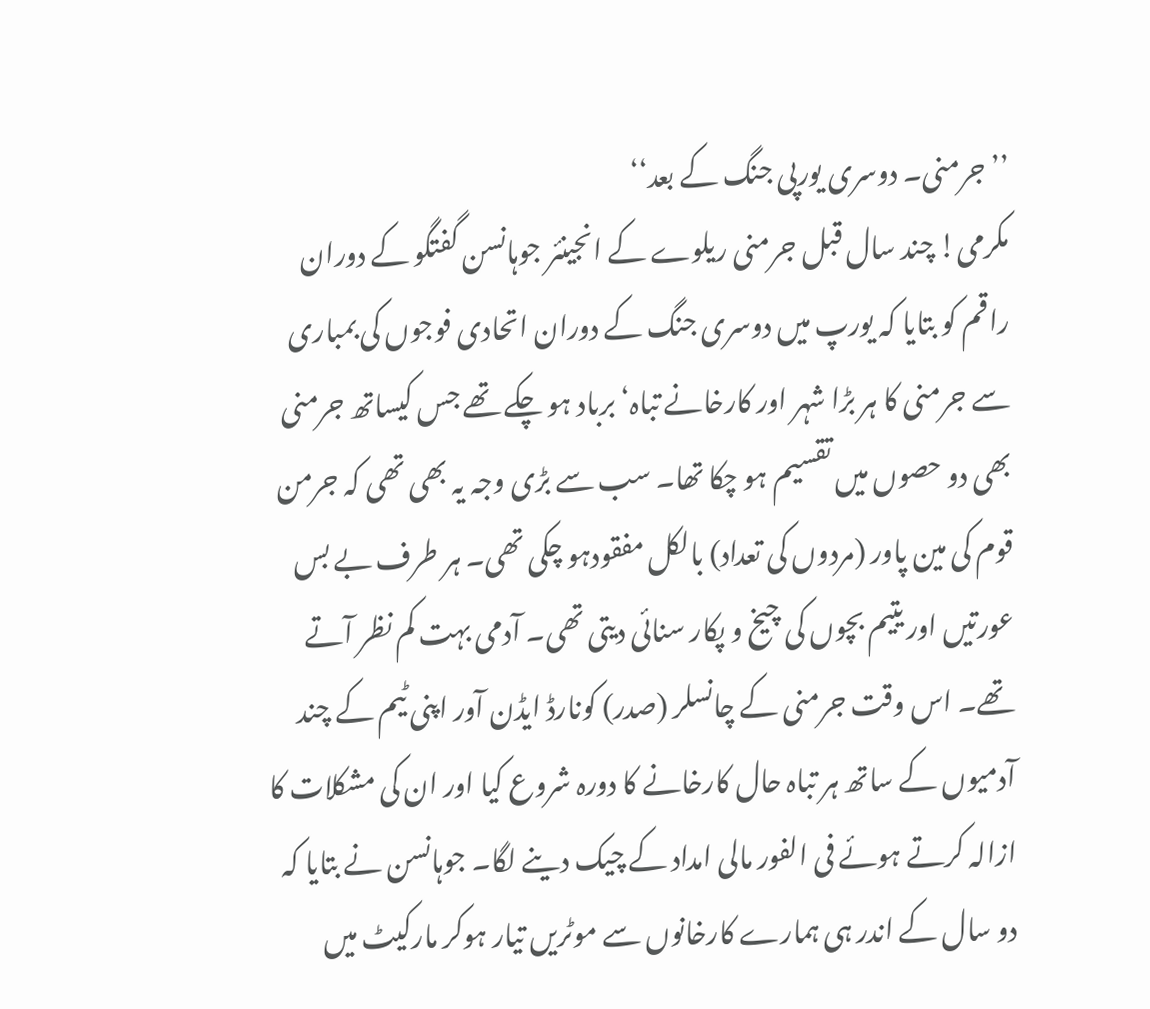’’جرمنی۔ دوسری یورپی جنگ کے بعد‘‘
مکرمی! چند سال قبل جرمنی ریلوے کے انجینئر جوہانسن گفتگو کے دوران راقم کو بتایا کہ یورپ میں دوسری جنگ کے دوران اتحادی فوجوں کی بمباری سے جرمنی کا ہر بڑا شہر اور کارخانے تباہ‘ برباد ہو چکے تھے جس کیساتھ جرمنی بھی دو حصوں میں تقسیم ہو چکا تھا۔ سب سے بڑی وجہ یہ بھی تھی کہ جرمن قوم کی مین پاور (مردوں کی تعداد) بالکل مفقودہو چکی تھی۔ ہر طرف بے بس عورتیں اور یتیم بچوں کی چیخ و پکار سنائی دیتی تھی۔ آدمی بہت کم نظر آتے تھے۔ اس وقت جرمنی کے چانسلر (صدر) کونارڈ ایڈن آور اپنی ٹیم کے چند آدمیوں کے ساتھ ہر تباہ حال کارخانے کا دورہ شروع کیا اور ان کی مشکلات کا ازالہ کرتے ہوئے فی الفور مالی امداد کے چیک دینے لگا۔ جوہانسن نے بتایا کہ دو سال کے اندر ہی ہمارے کارخانوں سے موٹریں تیار ہوکر مارکیٹ میں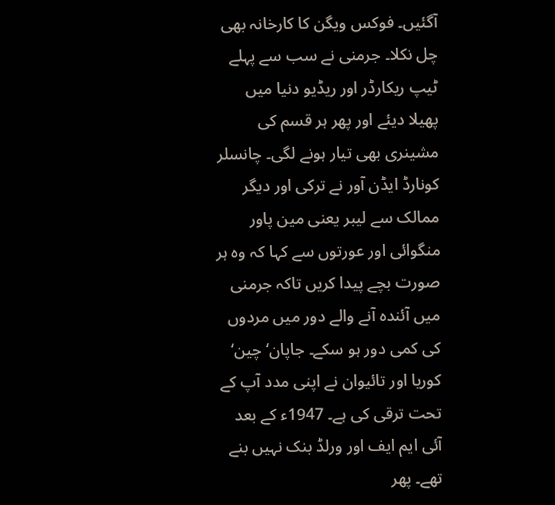آگئیں۔ فوکس ویگن کا کارخانہ بھی چل نکلا۔ جرمنی نے سب سے پہلے ٹیپ ریکارڈر اور ریڈیو دنیا میں پھیلا دیئے اور پھر ہر قسم کی مشینری بھی تیار ہونے لگی۔ چانسلر کونارڈ ایڈن آور نے ترکی اور دیگر ممالک سے لیبر یعنی مین پاور منگوائی اور عورتوں سے کہا کہ وہ ہر صورت بچے پیدا کریں تاکہ جرمنی میں آئندہ آنے والے دور میں مردوں کی کمی دور ہو سکے۔ جاپان‘ چین‘ کوریا اور تائیوان نے اپنی مدد آپ کے تحت ترقی کی ہے۔ 1947ء کے بعد آئی ایم ایف اور ورلڈ بنک نہیں بنے تھے۔ پھر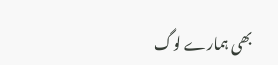بھی ہمارے لوگ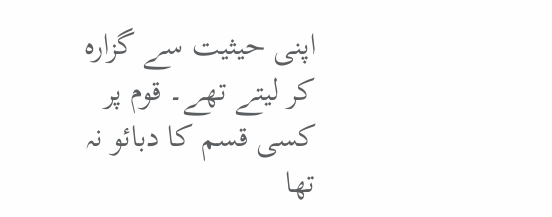اپنی حیثیت سے گزارہ کر لیتے تھے۔ قوم پر کسی قسم کا دبائو نہ تھا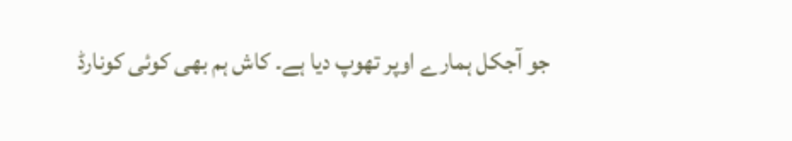جو آجکل ہمارے اوپر تھوپ دیا ہے۔ کاش ہم بھی کوئی کونارڈ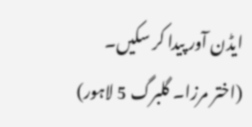ایڈن آور پیدا کر سکیں۔
(اختر مرزا۔ گلبرگ 5 لاہور)